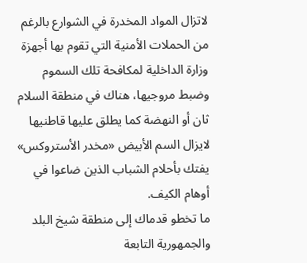لاتزال المواد المخدرة في الشوارع بالرغم من الحملات الأمنية التي تقوم بها أجهزة وزارة الداخلية لمكافحة تلك السموم وضبط مروجيها، هناك في منطقة السلام ثان أو النهضة كما يطلق عليها قاطنيها لايزال السم الأبيض «مخدر الأستروكس» يفتك بأحلام الشباب الذين ضاعوا في أوهام الكيف.
ما تخطو قدماك إلى منطقة شيخ البلد والجمهورية التابعة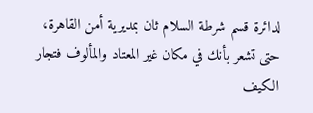لدائرة قسم شرطة السلام ثان بمديرية أمن القاهرة، حتى تشعر بأنك في مكان غير المعتاد والمألوف فتجار الكيف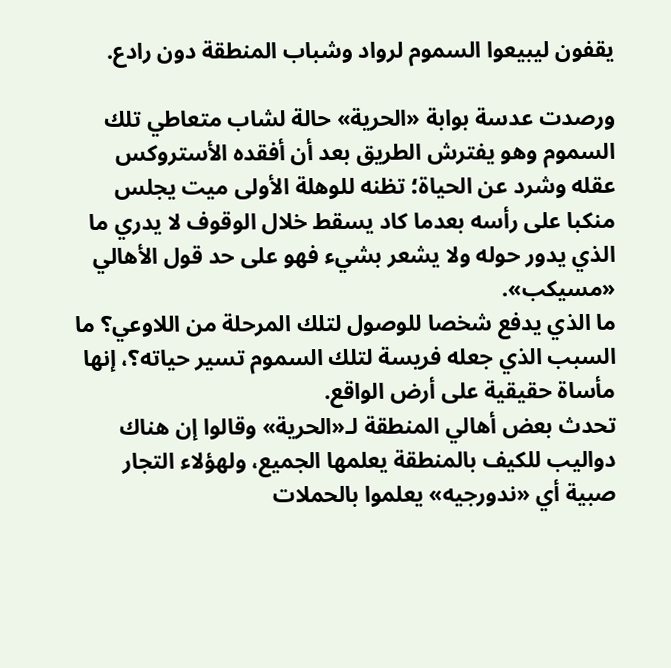يقفون ليبيعوا السموم لرواد وشباب المنطقة دون رادع.

ورصدت عدسة بوابة «الحرية» حالة لشاب متعاطي تلك السموم وهو يفترش الطريق بعد أن أفقده الأستروكس عقله وشرد عن الحياة؛ تظنه للوهلة الأولى ميت يجلس منكبا على رأسه بعدما كاد يسقط خلال الوقوف لا يدري ما الذي يدور حوله ولا يشعر بشيء فهو على حد قول الأهالي «مسيكب».
ما الذي يدفع شخصا للوصول لتلك المرحلة من اللاوعي؟ ما السبب الذي جعله فريسة لتلك السموم تسير حياته؟، إنها مأساة حقيقية على أرض الواقع.
تحدث بعض أهالي المنطقة لـ«الحرية» وقالوا إن هناك دواليب للكيف بالمنطقة يعلمها الجميع، ولهؤلاء التجار صبية أي «ندورجيه» يعلموا بالحملات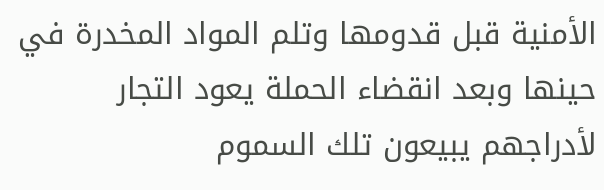الأمنية قبل قدومها وتلم المواد المخدرة في حينها وبعد انقضاء الحملة يعود التجار لأدراجهم يبيعون تلك السموم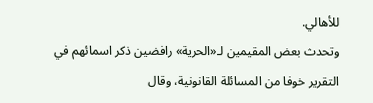للأهالي.
وتحدث بعض المقيمين لـ«الحرية» رافضين ذكر اسمائهم في التقرير خوفا من المسائلة القانونية، وقال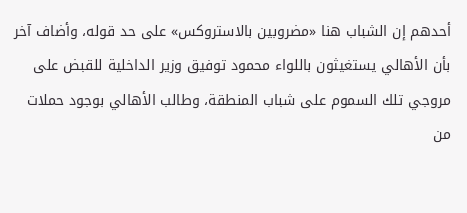أحدهم إن الشباب هنا «مضروبين بالاستروكس» على حد قوله، وأضاف آخر بأن الأهالي يستغيثون باللواء محمود توفيق وزير الداخلية للقبض على مروجي تلك السموم على شباب المنطقة، وطالب الأهالي بوجود حملات من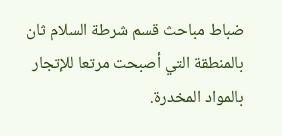ضباط مباحث قسم شرطة السلام ثان بالمنطقة التي أصبحت مرتعا للإتجار بالمواد المخدرة.